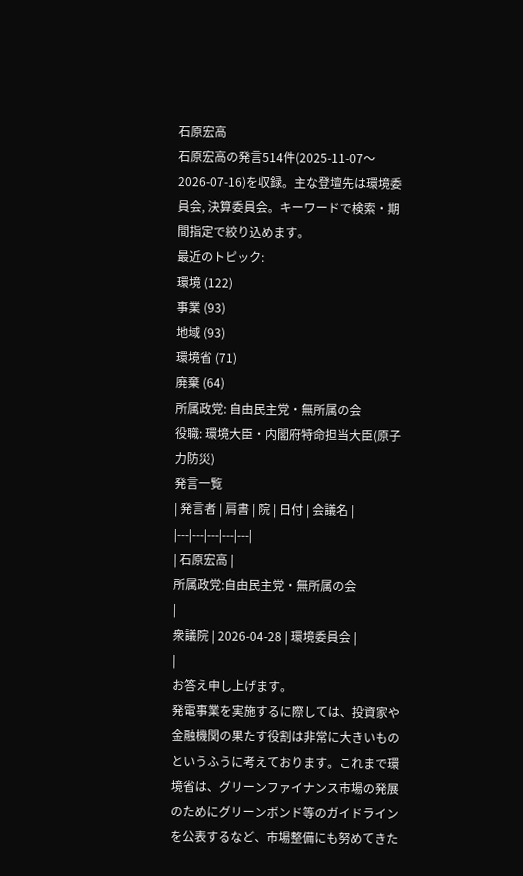石原宏高
石原宏高の発言514件(2025-11-07〜2026-07-16)を収録。主な登壇先は環境委員会, 決算委員会。キーワードで検索・期間指定で絞り込めます。
最近のトピック:
環境 (122)
事業 (93)
地域 (93)
環境省 (71)
廃棄 (64)
所属政党: 自由民主党・無所属の会
役職: 環境大臣・内閣府特命担当大臣(原子力防災)
発言一覧
| 発言者 | 肩書 | 院 | 日付 | 会議名 |
|---|---|---|---|---|
| 石原宏高 |
所属政党:自由民主党・無所属の会
|
衆議院 | 2026-04-28 | 環境委員会 |
|
お答え申し上げます。
発電事業を実施するに際しては、投資家や金融機関の果たす役割は非常に大きいものというふうに考えております。これまで環境省は、グリーンファイナンス市場の発展のためにグリーンボンド等のガイドラインを公表するなど、市場整備にも努めてきた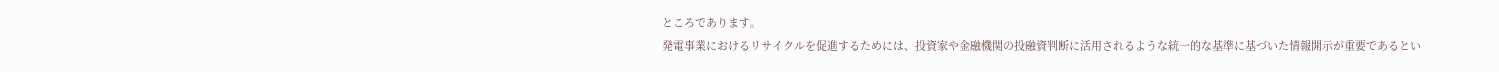ところであります。
発電事業におけるリサイクルを促進するためには、投資家や金融機関の投融資判断に活用されるような統一的な基準に基づいた情報開示が重要であるとい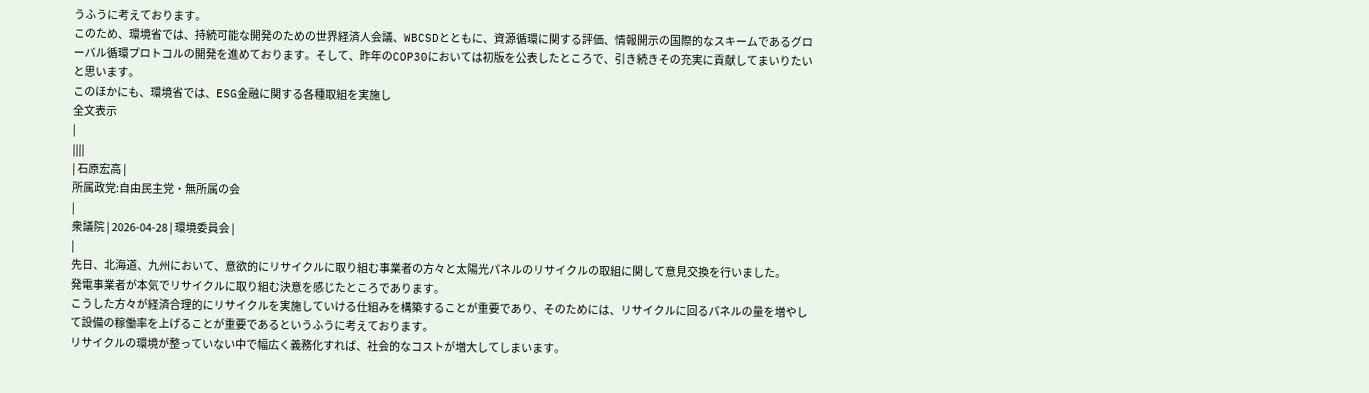うふうに考えております。
このため、環境省では、持続可能な開発のための世界経済人会議、WBCSDとともに、資源循環に関する評価、情報開示の国際的なスキームであるグローバル循環プロトコルの開発を進めております。そして、昨年のCOP30においては初版を公表したところで、引き続きその充実に貢献してまいりたいと思います。
このほかにも、環境省では、ESG金融に関する各種取組を実施し
全文表示
|
||||
| 石原宏高 |
所属政党:自由民主党・無所属の会
|
衆議院 | 2026-04-28 | 環境委員会 |
|
先日、北海道、九州において、意欲的にリサイクルに取り組む事業者の方々と太陽光パネルのリサイクルの取組に関して意見交換を行いました。
発電事業者が本気でリサイクルに取り組む決意を感じたところであります。
こうした方々が経済合理的にリサイクルを実施していける仕組みを構築することが重要であり、そのためには、リサイクルに回るパネルの量を増やして設備の稼働率を上げることが重要であるというふうに考えております。
リサイクルの環境が整っていない中で幅広く義務化すれば、社会的なコストが増大してしまいます。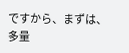ですから、まずは、多量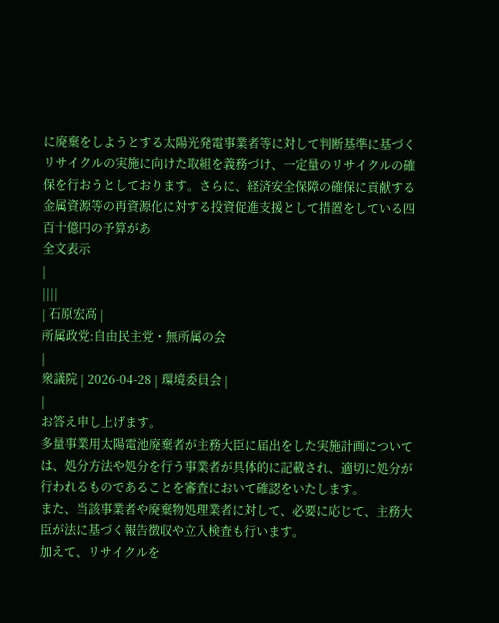に廃棄をしようとする太陽光発電事業者等に対して判断基準に基づくリサイクルの実施に向けた取組を義務づけ、一定量のリサイクルの確保を行おうとしております。さらに、経済安全保障の確保に貢献する金属資源等の再資源化に対する投資促進支援として措置をしている四百十億円の予算があ
全文表示
|
||||
| 石原宏高 |
所属政党:自由民主党・無所属の会
|
衆議院 | 2026-04-28 | 環境委員会 |
|
お答え申し上げます。
多量事業用太陽電池廃棄者が主務大臣に届出をした実施計画については、処分方法や処分を行う事業者が具体的に記載され、適切に処分が行われるものであることを審査において確認をいたします。
また、当該事業者や廃棄物処理業者に対して、必要に応じて、主務大臣が法に基づく報告徴収や立入検査も行います。
加えて、リサイクルを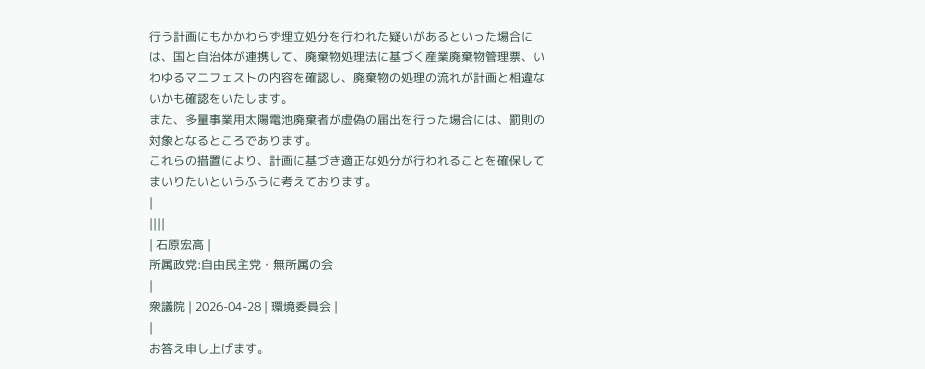行う計画にもかかわらず埋立処分を行われた疑いがあるといった場合には、国と自治体が連携して、廃棄物処理法に基づく産業廃棄物管理票、いわゆるマニフェストの内容を確認し、廃棄物の処理の流れが計画と相違ないかも確認をいたします。
また、多量事業用太陽電池廃棄者が虚偽の届出を行った場合には、罰則の対象となるところであります。
これらの措置により、計画に基づき適正な処分が行われることを確保してまいりたいというふうに考えております。
|
||||
| 石原宏高 |
所属政党:自由民主党・無所属の会
|
衆議院 | 2026-04-28 | 環境委員会 |
|
お答え申し上げます。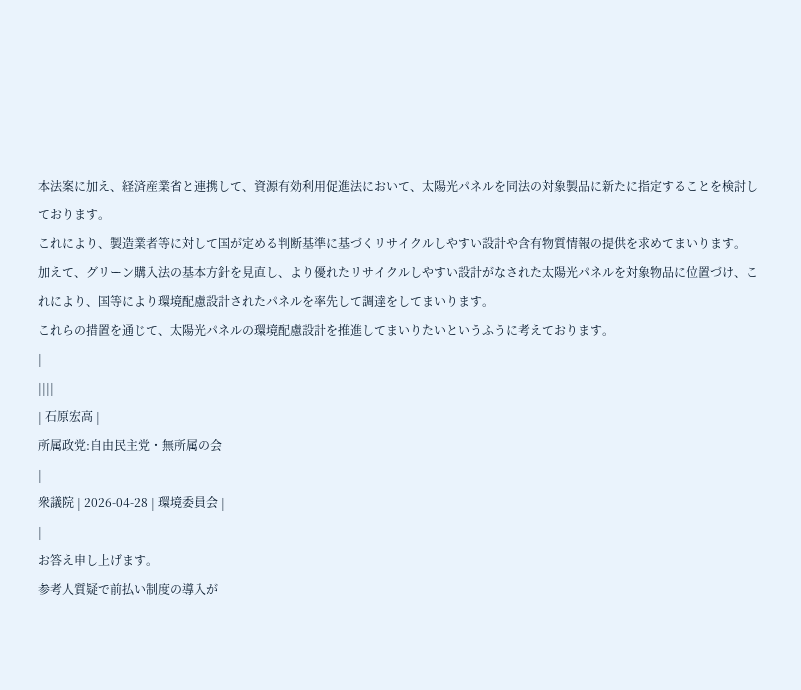本法案に加え、経済産業省と連携して、資源有効利用促進法において、太陽光パネルを同法の対象製品に新たに指定することを検討しております。
これにより、製造業者等に対して国が定める判断基準に基づくリサイクルしやすい設計や含有物質情報の提供を求めてまいります。
加えて、グリーン購入法の基本方針を見直し、より優れたリサイクルしやすい設計がなされた太陽光パネルを対象物品に位置づけ、これにより、国等により環境配慮設計されたパネルを率先して調達をしてまいります。
これらの措置を通じて、太陽光パネルの環境配慮設計を推進してまいりたいというふうに考えております。
|
||||
| 石原宏高 |
所属政党:自由民主党・無所属の会
|
衆議院 | 2026-04-28 | 環境委員会 |
|
お答え申し上げます。
参考人質疑で前払い制度の導入が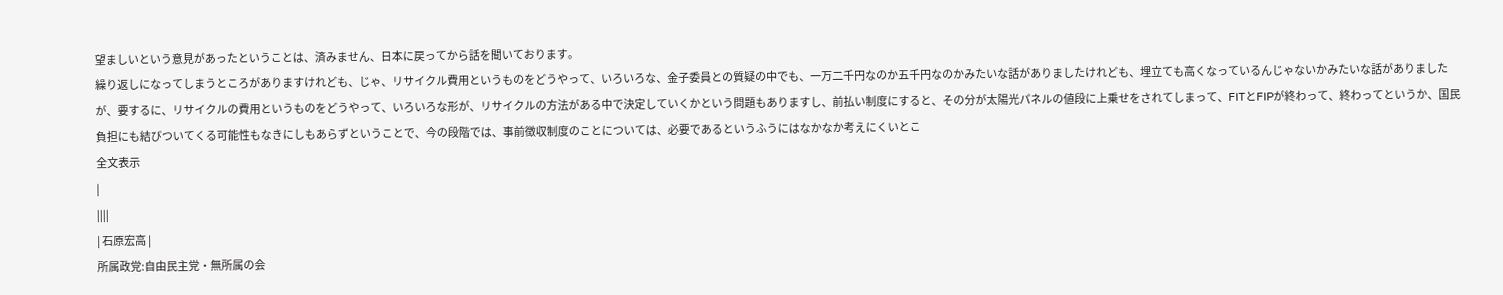望ましいという意見があったということは、済みません、日本に戻ってから話を聞いております。
繰り返しになってしまうところがありますけれども、じゃ、リサイクル費用というものをどうやって、いろいろな、金子委員との質疑の中でも、一万二千円なのか五千円なのかみたいな話がありましたけれども、埋立ても高くなっているんじゃないかみたいな話がありましたが、要するに、リサイクルの費用というものをどうやって、いろいろな形が、リサイクルの方法がある中で決定していくかという問題もありますし、前払い制度にすると、その分が太陽光パネルの値段に上乗せをされてしまって、FITとFIPが終わって、終わってというか、国民負担にも結びついてくる可能性もなきにしもあらずということで、今の段階では、事前徴収制度のことについては、必要であるというふうにはなかなか考えにくいとこ
全文表示
|
||||
| 石原宏高 |
所属政党:自由民主党・無所属の会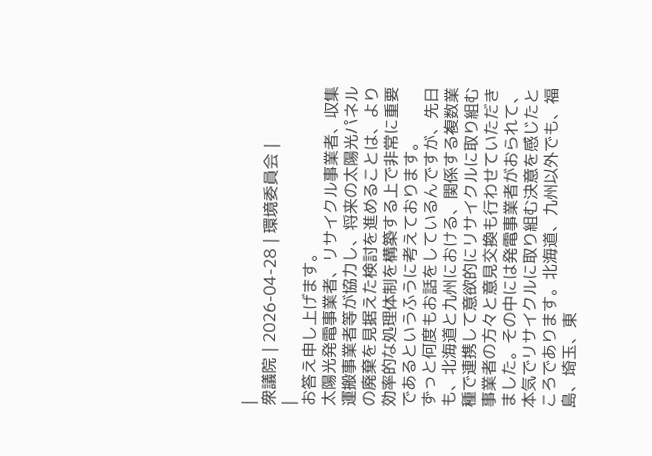|
衆議院 | 2026-04-28 | 環境委員会 |
|
お答え申し上げます。
太陽光発電事業者、リサイクル事業者、収集運搬事業者等が協力し、将来の太陽光パネルの廃棄を見据えた検討を進めることは、より効率的な処理体制を構築する上で非常に重要であるというふうに考えております。
ずっと何度もお話をしているんですが、先日も、北海道と九州における、関係する複数業種で連携して意欲的にリサイクルに取り組む事業者の方々と意見交換も行わせていただきました。その中には発電事業者がおられて、本気でリサイクルに取り組む決意を感じたところであります。北海道、九州以外でも、福島、埼玉、東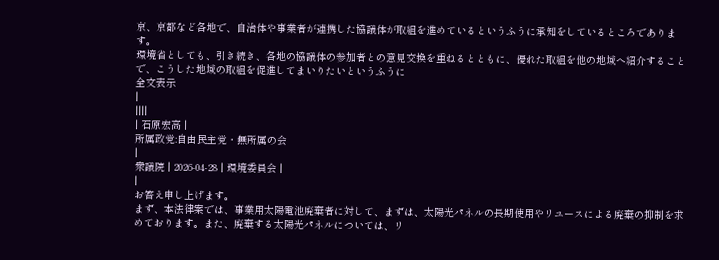京、京都など各地で、自治体や事業者が連携した協議体が取組を進めているというふうに承知をしているところであります。
環境省としても、引き続き、各地の協議体の参加者との意見交換を重ねるとともに、優れた取組を他の地域へ紹介することで、こうした地域の取組を促進してまいりたいというふうに
全文表示
|
||||
| 石原宏高 |
所属政党:自由民主党・無所属の会
|
衆議院 | 2026-04-28 | 環境委員会 |
|
お答え申し上げます。
まず、本法律案では、事業用太陽電池廃棄者に対して、まずは、太陽光パネルの長期使用やリユースによる廃棄の抑制を求めております。また、廃棄する太陽光パネルについては、リ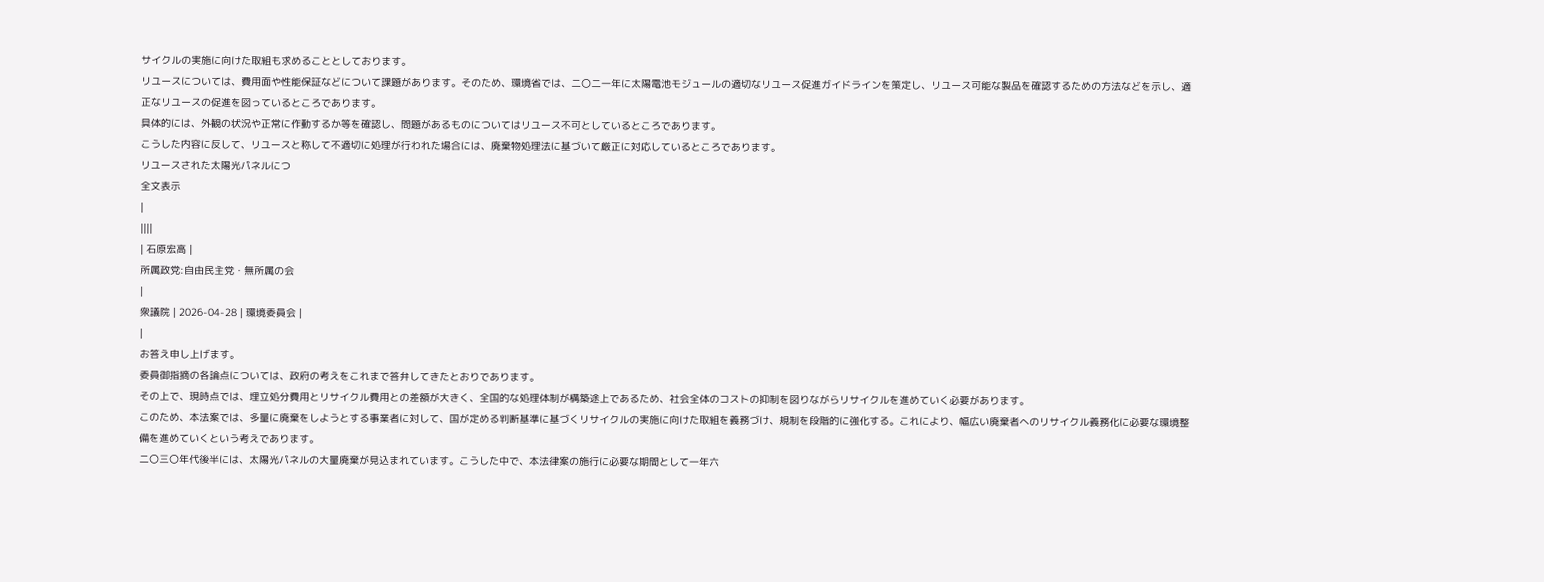サイクルの実施に向けた取組も求めることとしております。
リユースについては、費用面や性能保証などについて課題があります。そのため、環境省では、二〇二一年に太陽電池モジュールの適切なリユース促進ガイドラインを策定し、リユース可能な製品を確認するための方法などを示し、適正なリユースの促進を図っているところであります。
具体的には、外観の状況や正常に作動するか等を確認し、問題があるものについてはリユース不可としているところであります。
こうした内容に反して、リユースと称して不適切に処理が行われた場合には、廃棄物処理法に基づいて厳正に対応しているところであります。
リユースされた太陽光パネルにつ
全文表示
|
||||
| 石原宏高 |
所属政党:自由民主党・無所属の会
|
衆議院 | 2026-04-28 | 環境委員会 |
|
お答え申し上げます。
委員御指摘の各論点については、政府の考えをこれまで答弁してきたとおりであります。
その上で、現時点では、埋立処分費用とリサイクル費用との差額が大きく、全国的な処理体制が構築途上であるため、社会全体のコストの抑制を図りながらリサイクルを進めていく必要があります。
このため、本法案では、多量に廃棄をしようとする事業者に対して、国が定める判断基準に基づくリサイクルの実施に向けた取組を義務づけ、規制を段階的に強化する。これにより、幅広い廃棄者へのリサイクル義務化に必要な環境整備を進めていくという考えであります。
二〇三〇年代後半には、太陽光パネルの大量廃棄が見込まれています。こうした中で、本法律案の施行に必要な期間として一年六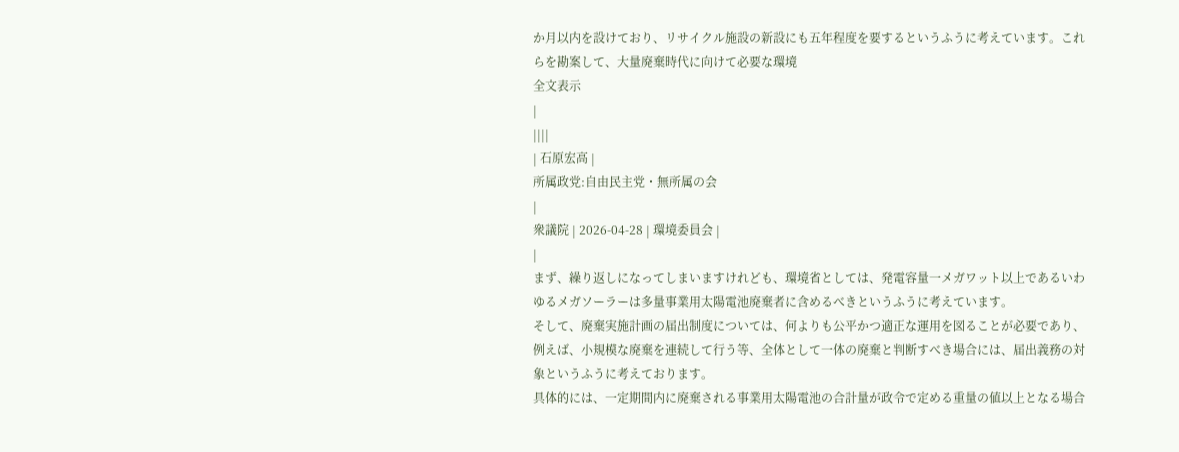か月以内を設けており、リサイクル施設の新設にも五年程度を要するというふうに考えています。これらを勘案して、大量廃棄時代に向けて必要な環境
全文表示
|
||||
| 石原宏高 |
所属政党:自由民主党・無所属の会
|
衆議院 | 2026-04-28 | 環境委員会 |
|
まず、繰り返しになってしまいますけれども、環境省としては、発電容量一メガワット以上であるいわゆるメガソーラーは多量事業用太陽電池廃棄者に含めるべきというふうに考えています。
そして、廃棄実施計画の届出制度については、何よりも公平かつ適正な運用を図ることが必要であり、例えば、小規模な廃棄を連続して行う等、全体として一体の廃棄と判断すべき場合には、届出義務の対象というふうに考えております。
具体的には、一定期間内に廃棄される事業用太陽電池の合計量が政令で定める重量の値以上となる場合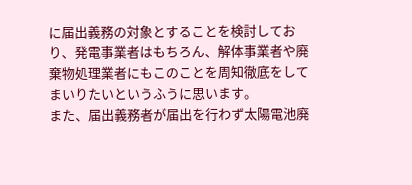に届出義務の対象とすることを検討しており、発電事業者はもちろん、解体事業者や廃棄物処理業者にもこのことを周知徹底をしてまいりたいというふうに思います。
また、届出義務者が届出を行わず太陽電池廃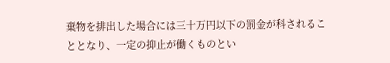棄物を排出した場合には三十万円以下の罰金が科されることとなり、一定の抑止が働くものとい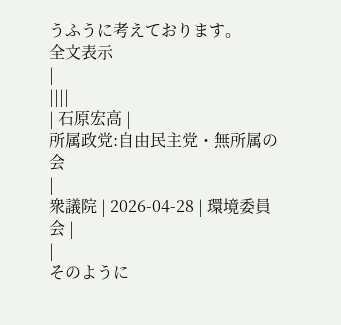うふうに考えております。
全文表示
|
||||
| 石原宏高 |
所属政党:自由民主党・無所属の会
|
衆議院 | 2026-04-28 | 環境委員会 |
|
そのように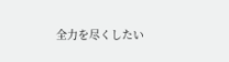全力を尽くしたい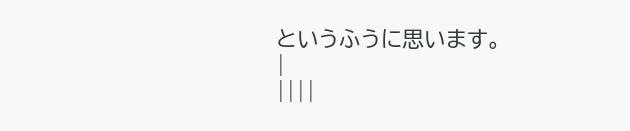というふうに思います。
|
||||